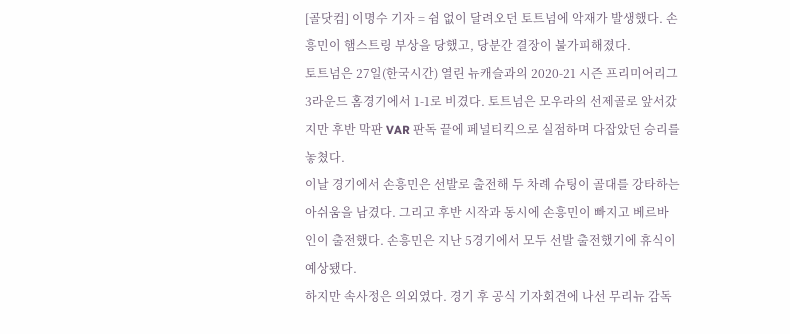[골닷컴] 이명수 기자 = 쉼 없이 달려오던 토트넘에 악재가 발생했다. 손흥민이 햄스트링 부상을 당했고, 당분간 결장이 불가피해졌다.
토트넘은 27일(한국시간) 열린 뉴캐슬과의 2020-21 시즌 프리미어리그 3라운드 홈경기에서 1-1로 비겼다. 토트넘은 모우라의 선제골로 앞서갔지만 후반 막판 VAR 판독 끝에 페널티킥으로 실점하며 다잡았던 승리를 놓쳤다.
이날 경기에서 손흥민은 선발로 출전해 두 차례 슈팅이 골대를 강타하는 아쉬움을 남겼다. 그리고 후반 시작과 동시에 손흥민이 빠지고 베르바인이 출전했다. 손흥민은 지난 5경기에서 모두 선발 출전했기에 휴식이 예상됐다.
하지만 속사정은 의외였다. 경기 후 공식 기자회견에 나선 무리뉴 감독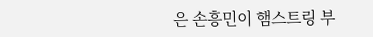은 손흥민이 햄스트링 부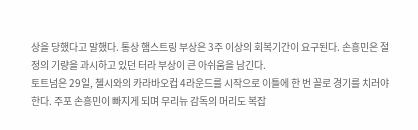상을 당했다고 말했다. 통상 햄스트링 부상은 3주 이상의 회복기간이 요구된다. 손흥민은 절정의 기량을 과시하고 있던 터라 부상이 큰 아쉬움을 남긴다.
토트넘은 29일, 첼시와의 카라바오컵 4라운드를 시작으로 이틀에 한 번 꼴로 경기를 치러야 한다. 주포 손흥민이 빠지게 되며 무리뉴 감독의 머리도 복잡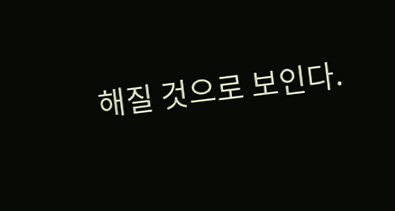해질 것으로 보인다.